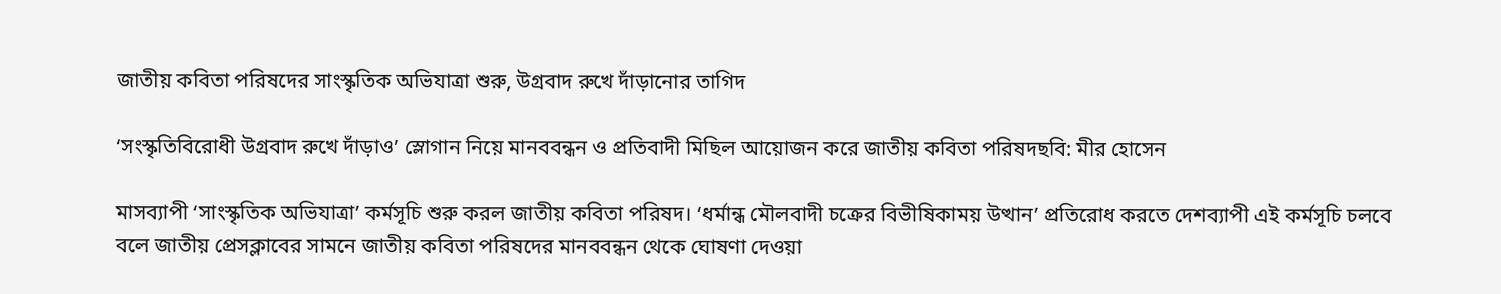জাতীয় কবিতা পরিষদের সাংস্কৃতিক অভিযাত্রা শুরু, উগ্রবাদ রুখে দাঁড়ানোর তাগিদ

‘সংস্কৃতিবিরোধী উগ্রবাদ রুখে দাঁড়াও’ স্লোগান নিয়ে মানববন্ধন ও প্রতিবাদী মিছিল আয়োজন করে জাতীয় কবিতা পরিষদছবি: মীর হোসেন

মাসব্যাপী ‘সাংস্কৃতিক অভিযাত্রা’ কর্মসূচি শুরু করল জাতীয় কবিতা পরিষদ। ‘ধর্মান্ধ মৌলবাদী চক্রের বিভীষিকাময় উত্থান’ প্রতিরোধ করতে দেশব্যাপী এই কর্মসূচি চলবে বলে জাতীয় প্রেসক্লাবের সামনে জাতীয় কবিতা পরিষদের মানববন্ধন থেকে ঘোষণা দেওয়া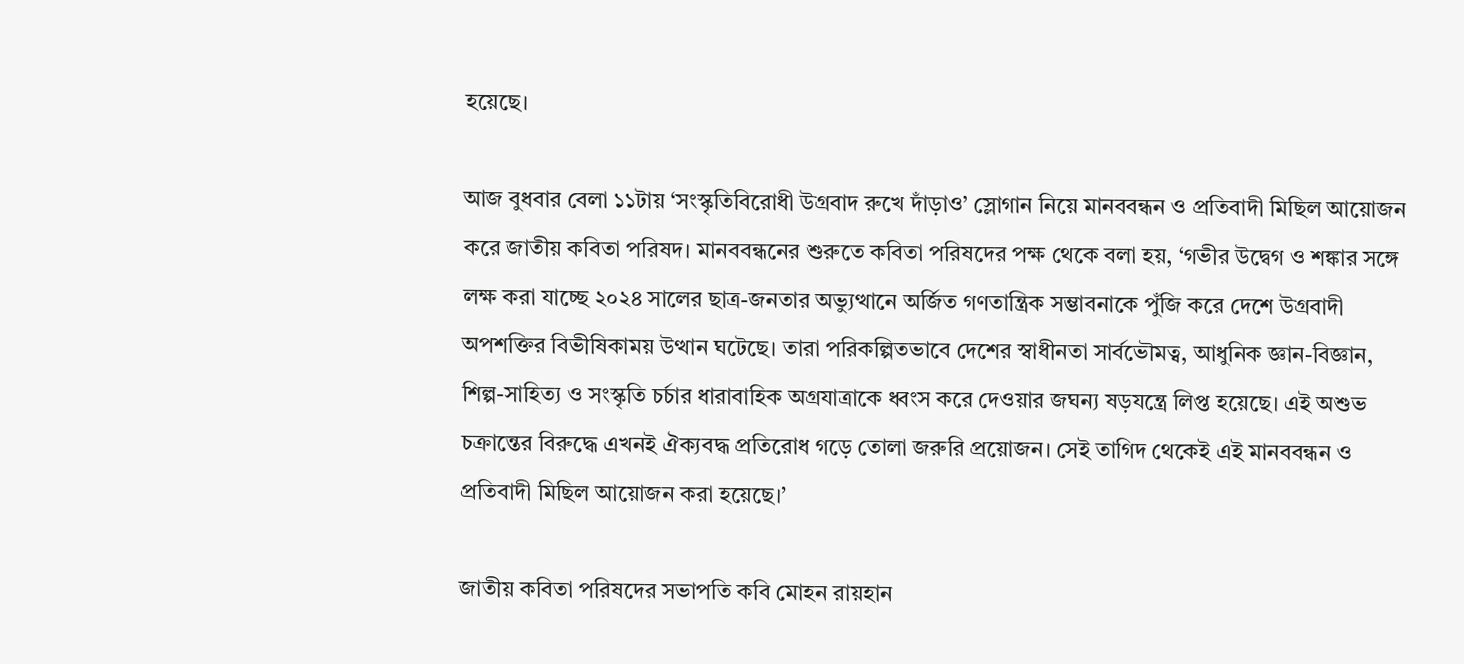হয়েছে।

আজ বুধবার বেলা ১১টায় ‘সংস্কৃতিবিরোধী উগ্রবাদ রুখে দাঁড়াও’ স্লোগান নিয়ে মানববন্ধন ও প্রতিবাদী মিছিল আয়োজন করে জাতীয় কবিতা পরিষদ। মানববন্ধনের শুরুতে কবিতা পরিষদের পক্ষ থেকে বলা হয়, ‘গভীর উদ্বেগ ও শঙ্কার সঙ্গে লক্ষ করা যাচ্ছে ২০২৪ সালের ছাত্র-জনতার অভ্যুত্থানে অর্জিত গণতান্ত্রিক সম্ভাবনাকে পুঁজি করে দেশে উগ্রবাদী অপশক্তির বিভীষিকাময় উত্থান ঘটেছে। তারা পরিকল্পিতভাবে দেশের স্বাধীনতা সার্বভৌমত্ব, আধুনিক জ্ঞান-বিজ্ঞান, শিল্প-সাহিত্য ও সংস্কৃতি চর্চার ধারাবাহিক অগ্রযাত্রাকে ধ্বংস করে দেওয়ার জঘন্য ষড়যন্ত্রে লিপ্ত হয়েছে। এই অশুভ চক্রান্তের বিরুদ্ধে এখনই ঐক্যবদ্ধ প্রতিরোধ গড়ে তোলা জরুরি প্রয়োজন। সেই তাগিদ থেকেই এই মানববন্ধন ও প্রতিবাদী মিছিল আয়োজন করা হয়েছে।’

জাতীয় কবিতা পরিষদের সভাপতি কবি মোহন রায়হান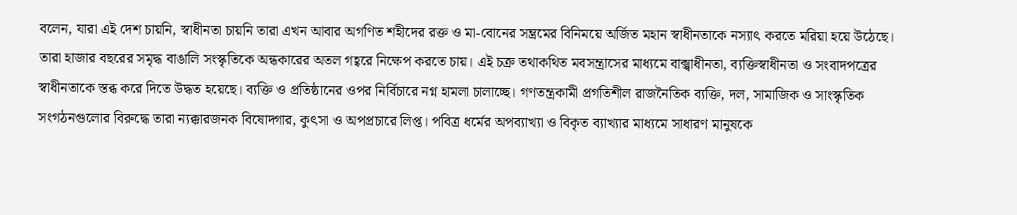বলেন, যারা এই দেশ চায়নি, স্বাধীনতা চায়নি তারা এখন আবার অগণিত শহীদের রক্ত ও মা-বোনের সম্ভ্রমের বিনিময়ে অর্জিত মহান স্বাধীনতাকে নস্যাৎ করতে মরিয়া হয়ে উঠেছে। তারা হাজার বছরের সমৃদ্ধ বাঙালি সংস্কৃতিকে অন্ধকারের অতল গহ্বরে নিক্ষেপ করতে চায়। এই চক্র তথাকথিত মবসন্ত্রাসের মাধ্যমে বাক্স্বাধীনতা, ব্যক্তিস্বাধীনতা ও সংবাদপত্রের স্বাধীনতাকে স্তব্ধ করে দিতে উদ্ধত হয়েছে। ব্যক্তি ও প্রতিষ্ঠানের ওপর নির্বিচারে নগ্ন হামলা চালাচ্ছে। গণতন্ত্রকামী প্রগতিশীল রাজনৈতিক ব্যক্তি, দল, সামাজিক ও সাংস্কৃতিক সংগঠনগুলোর বিরুদ্ধে তারা ন্যক্কারজনক বিষোদ্গার, কুৎসা ও অপপ্রচারে লিপ্ত। পবিত্র ধর্মের অপব্যাখ্যা ও বিকৃত ব্যাখ্যার মাধ্যমে সাধারণ মানুষকে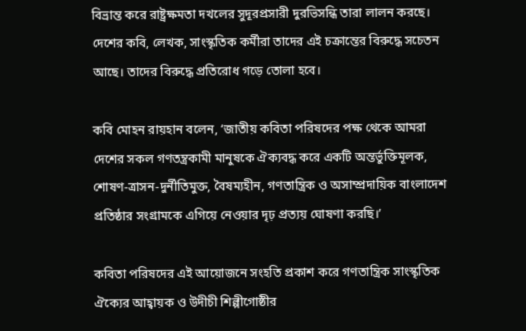বিভ্রান্ত করে রাষ্ট্রক্ষমতা দখলের সুদূরপ্রসারী দুরভিসন্ধি তারা লালন করছে। দেশের কবি, লেখক, সাংস্কৃতিক কর্মীরা তাদের এই চক্রান্তের বিরুদ্ধে সচেতন আছে। তাদের বিরুদ্ধে প্রতিরোধ গড়ে তোলা হবে।

কবি মোহন রায়হান বলেন, ‘জাতীয় কবিতা পরিষদের পক্ষ থেকে আমরা দেশের সকল গণতন্ত্রকামী মানুষকে ঐক্যবদ্ধ করে একটি অন্তর্ভুক্তিমূলক, শোষণ-ত্রাসন-দুর্নীতিমুক্ত, বৈষম্যহীন, গণতান্ত্রিক ও অসাম্প্রদায়িক বাংলাদেশ প্রতিষ্ঠার সংগ্রামকে এগিয়ে নেওয়ার দৃঢ় প্রত্যয় ঘোষণা করছি।’

কবিতা পরিষদের এই আয়োজনে সংহতি প্রকাশ করে গণতান্ত্রিক সাংস্কৃতিক ঐক্যের আহ্বায়ক ও উদীচী শিল্পীগোষ্ঠীর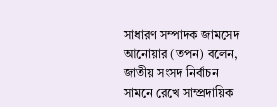সাধারণ সম্পাদক জামসেদ আনোয়ার (তপন) বলেন, জাতীয় সংসদ নির্বাচন সামনে রেখে সাম্প্রদায়িক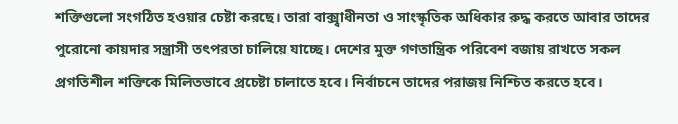শক্তিগুলো সংগঠিত হওয়ার চেষ্টা করছে। তারা বাক্স্বাধীনতা ও সাংস্কৃতিক অধিকার রুদ্ধ করতে আবার তাদের পুরোনো কায়দার সন্ত্রাসী তৎপরতা চালিয়ে যাচ্ছে। দেশের মুক্ত গণতান্ত্রিক পরিবেশ বজায় রাখতে সকল প্রগতিশীল শক্তিকে মিলিতভাবে প্রচেষ্টা চালাতে হবে। নির্বাচনে তাদের পরাজয় নিশ্চিত করতে হবে।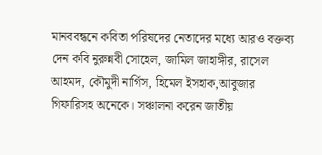মানববন্ধনে কবিতা পরিষদের নেতাদের মধ্যে আরও বক্তব্য দেন কবি নুরুন্নবী সোহেল, জামিল জাহাঙ্গীর, রাসেল আহমদ, কৌমুদী নার্গিস, হিমেল ইসহাক,আবুজার গিফারিসহ অনেকে। সঞ্চালনা করেন জাতীয়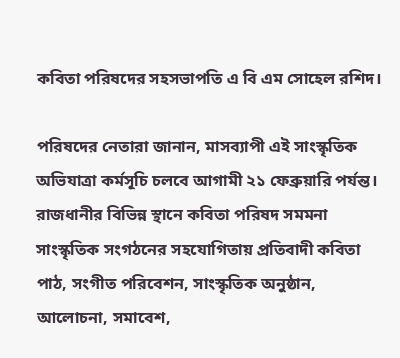কবিতা পরিষদের সহসভাপতি এ বি এম সোহেল রশিদ।

পরিষদের নেতারা জানান, মাসব্যাপী এই সাংস্কৃতিক অভিযাত্রা কর্মসূচি চলবে আগামী ২১ ফেব্রুয়ারি পর্যন্ত। রাজধানীর বিভিন্ন স্থানে কবিতা পরিষদ সমমনা সাংস্কৃতিক সংগঠনের সহযোগিতায় প্রতিবাদী কবিতা পাঠ, সংগীত পরিবেশন, সাংস্কৃতিক অনুষ্ঠান, আলোচনা, সমাবেশ,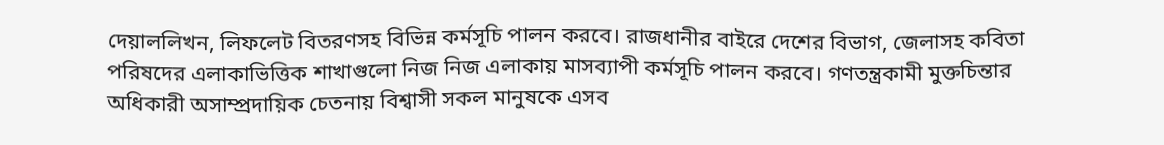দেয়াললিখন, লিফলেট বিতরণসহ বিভিন্ন কর্মসূচি পালন করবে। রাজধানীর বাইরে দেশের বিভাগ, জেলাসহ কবিতা পরিষদের এলাকাভিত্তিক শাখাগুলো নিজ নিজ এলাকায় মাসব্যাপী কর্মসূচি পালন করবে। গণতন্ত্রকামী মুক্তচিন্তার অধিকারী অসাম্প্রদায়িক চেতনায় বিশ্বাসী সকল মানুষকে এসব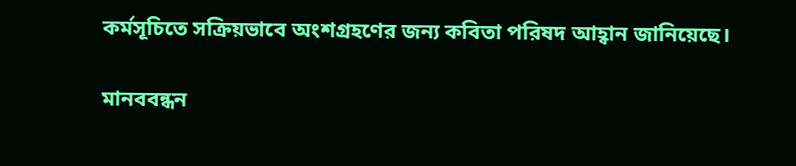কর্মসূচিতে সক্রিয়ভাবে অংশগ্রহণের জন্য কবিতা পরিষদ আহ্বান জানিয়েছে।

মানববন্ধন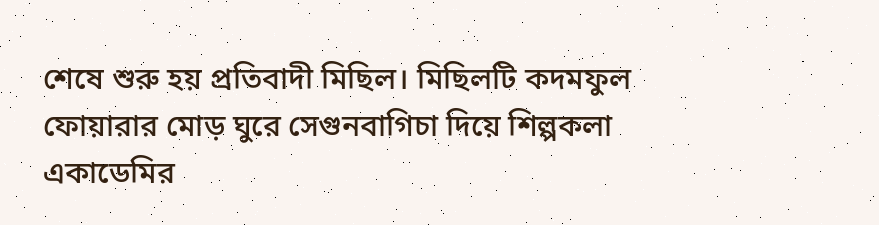শেষে শুরু হয় প্রতিবাদী মিছিল। মিছিলটি কদমফুল ফোয়ারার মোড় ঘুরে সেগুনবাগিচা দিয়ে শিল্পকলা একাডেমির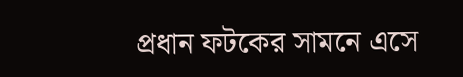প্রধান ফটকের সামনে এসে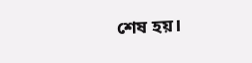শেষ হয়।